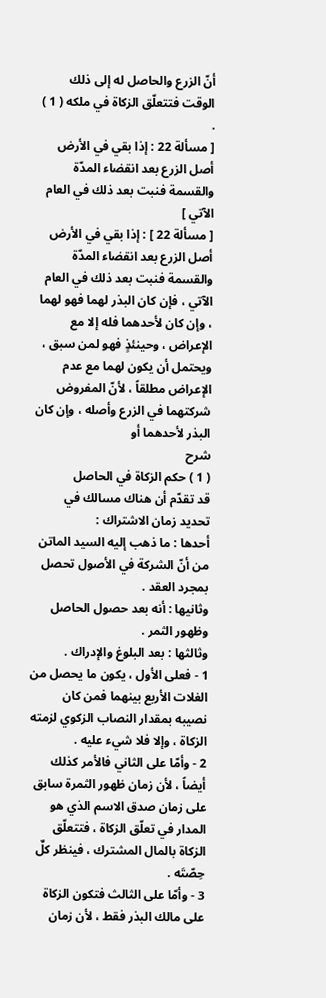أنّ الزرع والحاصل له إلى ذلك الوقت فتتعلّق الزكاة في ملكه ( 1 ) .
[ مسألة 22 : إذا بقي في الأرض أصل الزرع بعد انقضاء المدّة والقسمة فنبت بعد ذلك في العام الآتي ]
[ مسألة 22 ] : إذا بقي في الأرض أصل الزرع بعد انقضاء المدّة والقسمة فنبت بعد ذلك في العام الآتي ، فإن كان البذر لهما فهو لهما ، وإن كان لأحدهما فله إلا مع الإعراض ، وحينئذٍ فهو لمن سبق ، ويحتمل أن يكون لهما مع عدم الإعراض مطلقاً ، لأنّ المفروض شركتهما في الزرع وأصله ، وإن كان البذر لأحدهما أو
شرح
( 1 ) حكم الزكاة في الحاصل
قد تقدّم أن هناك مسالك في تحديد زمان الاشتراك :
أحدها : ما ذهب إليه السيد الماتن من أنّ الشركة في الأصول تحصل بمجرد العقد .
وثانيها : أنه بعد حصول الحاصل وظهور الثمر .
وثالثها : بعد البلوغ والإدراك .
1 - فعلى الأول ، يكون ما يحصل من الغلات الأربع بينهما فمن كان نصيبه بمقدار النصاب الزكوي لزمته الزكاة ، وإلا فلا شيء عليه .
2 - وأمّا على الثاني فالأمر كذلك أيضاً ، لأن زمان ظهور الثمرة سابق على زمان صدق الاسم الذي هو المدار في تعلّق الزكاة ، فتتعلّق الزكاة بالمال المشترك ، فينظر كلٌ حِصّتَه .
3 - وأمّا على الثالث فتكون الزكاة على مالك البذر فقط ، لأن زمان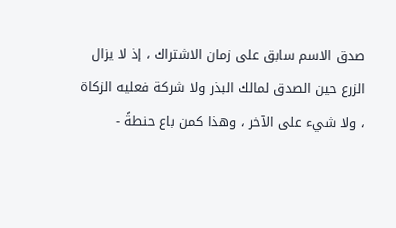صدق الاسم سابق على زمان الاشتراك ، إذ لا يزال الزرع حين الصدق لمالك البذر ولا شركة فعليه الزكاة ، ولا شيء على الآخر ، وهذا كمن باع حنطةً -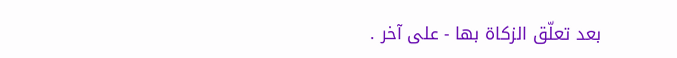بعد تعلّق الزكاة بها - على آخر .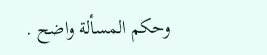وحكم المسألة واضح .